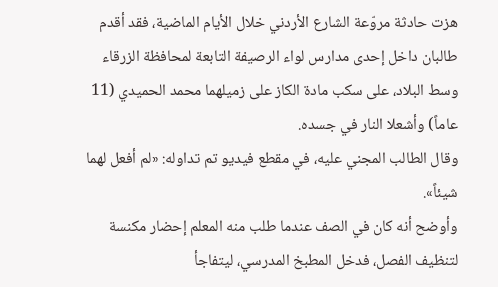هزت حادثة مروّعة الشارع الأردني خلال الأيام الماضية، فقد أقدم طالبان داخل إحدى مدارس لواء الرصيفة التابعة لمحافظة الزرقاء وسط البلاد، على سكب مادة الكاز على زميلهما محمد الحميدي (11 عاماً) وأشعلا النار في جسده.
وقال الطالب المجني عليه، في مقطع فيديو تم تداوله: «لم أفعل لهما شيئاً».
وأوضح أنه كان في الصف عندما طلب منه المعلم إحضار مكنسة لتنظيف الفصل، فدخل المطبخ المدرسي، ليتفاجأ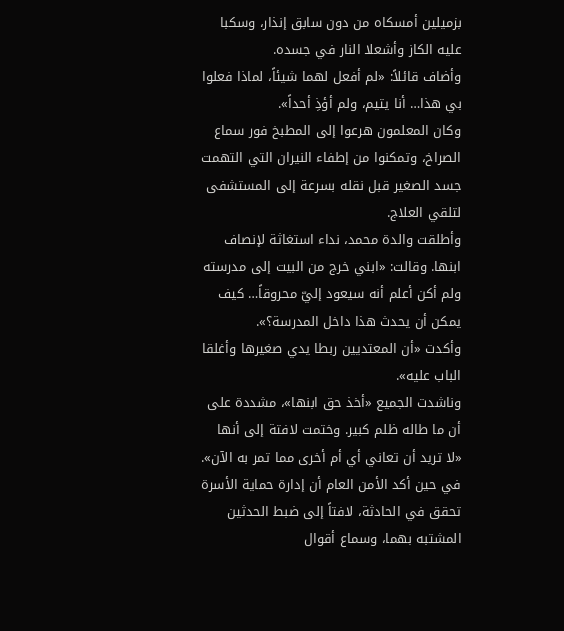بزميلين أمسكاه من دون سابق إنذار، وسكبا عليه الكاز وأشعلا النار في جسده.
وأضاف قائلاً: «لم أفعل لهما شيئاً، لماذا فعلوا بي هذا… أنا يتيم، ولم أؤذِ أحداً».
وكان المعلمون هرعوا إلى المطبخ فور سماع الصراخ، وتمكنوا من إطفاء النيران التي التهمت جسد الصغير قبل نقله بسرعة إلى المستشفى لتلقي العلاج.
وأطلقت والدة محمد، نداء استغاثة لإنصاف ابنها. وقالت: «ابني خرج من البيت إلى مدرسته ولم أكن أعلم أنه سيعود إليّ محروقاً… كيف يمكن أن يحدث هذا داخل المدرسة؟».
وأكدت «أن المعتديين ربطا يدي صغيرها وأغلقا الباب عليه».
وناشدت الجميع «أخذ حق ابنها»، مشددة على أن ما طاله ظلم كبير. وختمت لافتة إلى أنها «لا تريد أن تعاني أي أم أخرى مما تمر به الآن».
في حين أكد الأمن العام أن إدارة حماية الأسرة تحقق في الحادثة، لافتاً إلى ضبط الحدثين المشتبه بهما، وسماع أقوال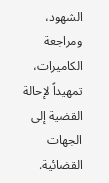الشهود، ومراجعة الكاميرات، تمهيداً لإحالة القضية إلى الجهات القضائية.